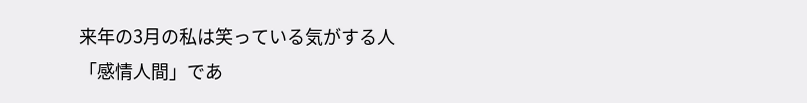来年の3月の私は笑っている気がする人
「感情人間」であ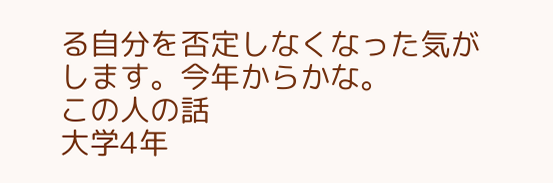る自分を否定しなくなった気がします。今年からかな。
この人の話
大学4年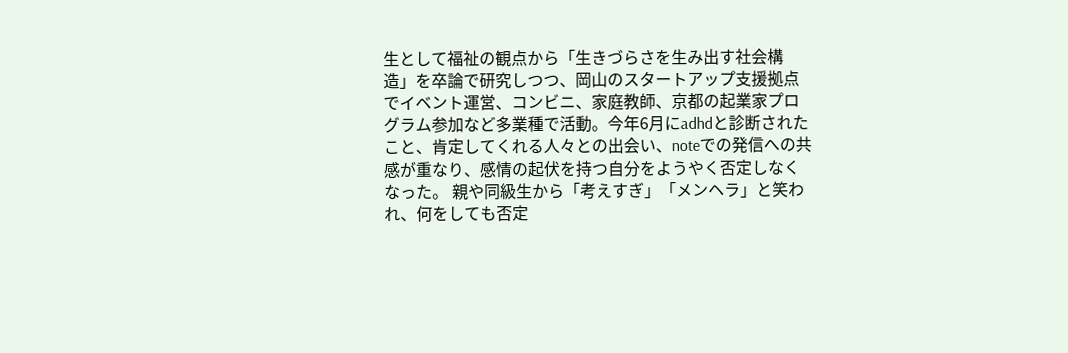生として福祉の観点から「生きづらさを生み出す社会構造」を卒論で研究しつつ、岡山のスタートアップ支援拠点でイベント運営、コンビニ、家庭教師、京都の起業家プログラム参加など多業種で活動。今年6月にadhdと診断されたこと、肯定してくれる人々との出会い、noteでの発信への共感が重なり、感情の起伏を持つ自分をようやく否定しなくなった。 親や同級生から「考えすぎ」「メンヘラ」と笑われ、何をしても否定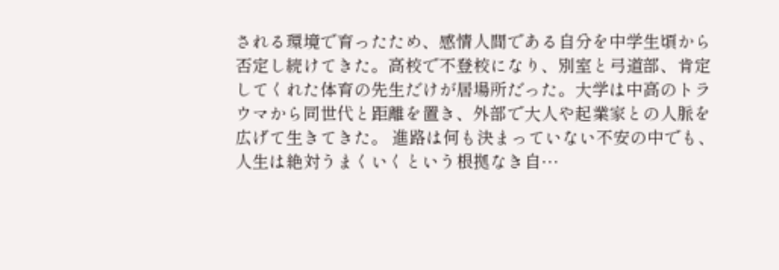される環境で育ったため、感情人間である自分を中学生頃から否定し続けてきた。高校で不登校になり、別室と弓道部、肯定してくれた体育の先生だけが居場所だった。大学は中高のトラウマから同世代と距離を置き、外部で大人や起業家との人脈を広げて生きてきた。 進路は何も決まっていない不安の中でも、人生は絶対うまくいくという根拠なき自…